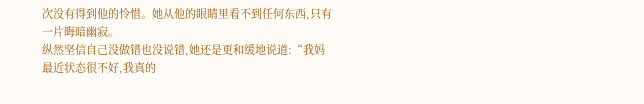次没有得到他的怜惜。她从他的眼睛里看不到任何东西,只有一片晦暗幽寂。
纵然坚信自己没做错也没说错,她还是更和缓地说道:“我妈最近状态很不好,我真的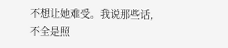不想让她难受。我说那些话,不全是照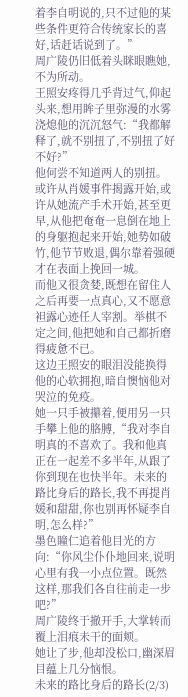着李自明说的,只不过他的某些条件更符合传统家长的喜好,话赶话说到了。”
周广陵仍旧低着头眯眼瞧她,不为所动。
王照安疼得几乎背过气,仰起头来,想用眸子里弥漫的水雾浇熄他的沉沉怒气:“我都解释了,就不别扭了,不别扭了好不好?”
他何尝不知道两人的别扭。
或许从肖媛事件揭露开始,或许从她流产手术开始,甚至更早,从他把奄奄一息倒在地上的身躯抱起来开始,她势如破竹,他节节败退,偶尔靠着强硬才在表面上挽回一城。
而他又很贪婪,既想在留住人之后再要一点真心,又不愿意袒露心迹任人宰割。举棋不定之间,他把她和自己都折磨得疲惫不已。
这边王照安的眼泪没能换得他的心软拥抱,暗自懊恼他对哭泣的免疫。
她一只手被攥着,便用另一只手攀上他的胳膊,“我对李自明真的不喜欢了。我和他真正在一起差不多半年,从跟了你到现在也快半年。未来的路比身后的路长,我不再提肖媛和甜甜,你也别再怀疑李自明,怎么样?”
墨色瞳仁追着他目光的方向:“你风尘仆仆地回来,说明心里有我一小点位置。既然这样,那我们各自往前走一步吧?”
周广陵终于撤开手,大掌转而覆上泪痕未干的面颊。
她让了步,他却没松口,幽深眉目蕴上几分恼恨。
未来的路比身后的路长(2/3)